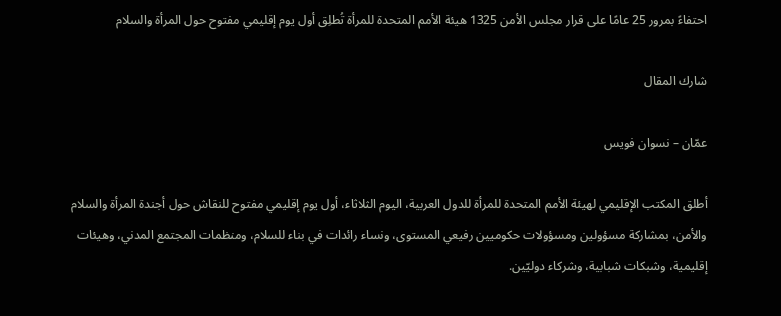احتفاءً بمرور 25 عامًا على قرار مجلس الأمن 1325 هيئة الأمم المتحدة للمرأة تُطلِق أول يوم إقليمي مفتوح حول المرأة والسلام

شارك المقال

عمّان – نسوان فويس

أطلق المكتب الإقليمي لهيئة الأمم المتحدة للمرأة للدول العربية، اليوم الثلاثاء، أول يوم إقليمي مفتوح للنقاش حول أجندة المرأة والسلام والأمن، بمشاركة مسؤولين ومسؤولات حكوميين رفيعي المستوى، ونساء رائدات في بناء للسلام، ومنظمات المجتمع المدني، وهيئات إقليمية، وشبكات شبابية، وشركاء دوليّين.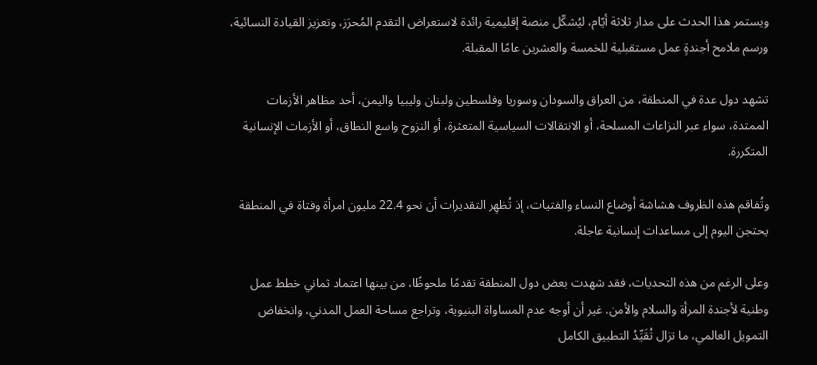ويستمر هذا الحدث على مدار ثلاثة أيّام، ليُشكّل منصة إقليمية رائدة لاستعراض التقدم المُحرَز، وتعزيز القيادة النسائية، ورسم ملامح أجندةٍ عمل مستقبلية للخمسة والعشرين عامًا المقبلة.

تشهد دول عدة في المنطقة، من العراق والسودان وسوريا وفلسطين ولبنان وليبيا واليمن، أحد مظاهر الأزمات الممتدة، سواء عبر النزاعات المسلحة، أو الانتقالات السياسية المتعثرة، أو النزوح واسع النطاق، أو الأزمات الإنسانية المتكررة.

وتُفاقم هذه الظروف هشاشة أوضاع النساء والفتيات، إذ تُظهِر التقديرات أن نحو 22.4 مليون امرأة وفتاة في المنطقة يحتجن اليوم إلى مساعدات إنسانية عاجلة.

وعلى الرغم من هذه التحديات، فقد شهدت بعض دول المنطقة تقدمًا ملحوظًا، من بينها اعتماد ثماني خطط عمل وطنية لأجندة المرأة والسلام والأمن. غير أن أوجه عدم المساواة البنيوية، وتراجع مساحة العمل المدني، وانخفاض التمويل العالمي، ما تزال تُقَيِّدُ التطبيق الكامل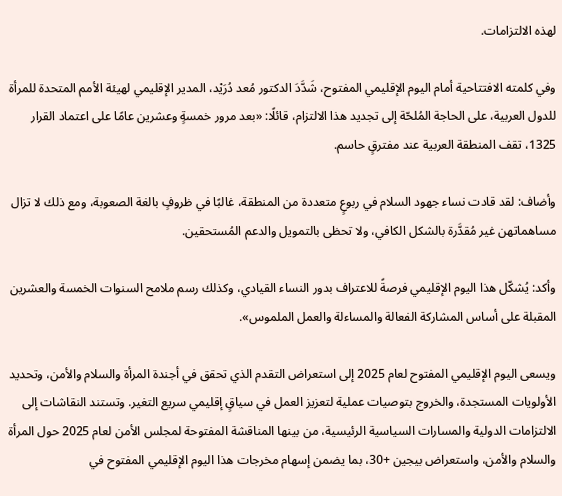لهذه الالتزامات.

وفي كلمته الافتتاحية أمام اليوم الإقليمي المفتوح، شَدَّدَ الدكتور مُعد دُرَيْد، المدير الإقليمي لهيئة الأمم المتحدة للمرأة للدول العربية، على الحاجة المُلحّة إلى تجديد هذا الالتزام، قائلًا: «بعد مرور خمسةٍ وعشرين عامًا على اعتماد القرار 1325، تقف المنطقة العربية عند مفترقٍ حاسم.

وأضاف: لقد قادت نساء جهود السلام في ربوعٍ متعددة من المنطقة، غالبًا في ظروفٍ بالغة الصعوبة، ومع ذلك لا تزال مساهماتهن غير مُقدَّرة بالشكل الكافي، ولا تحظى بالتمويل والدعم المُستحقين.

وأكد: يُشكّل هذا اليوم الإقليمي فرصةً للاعتراف بدور النساء القيادي، وكذلك رسم ملامح السنوات الخمسة والعشرين المقبلة على أساس المشاركة الفعالة والمساءلة والعمل الملموس».

ويسعى اليوم الإقليمي المفتوح لعام 2025 إلى استعراض التقدم الذي تحقق في أجندة المرأة والسلام والأمن، وتحديد الأولويات المستجدة، والخروج بتوصيات عملية لتعزيز العمل في سياقٍ إقليمي سريع التغير. وتستند النقاشات إلى الالتزامات الدولية والمسارات السياسية الرئيسية، من بينها المناقشة المفتوحة لمجلس الأمن لعام 2025 حول المرأة والسلام والأمن، واستعراض بيجين +30، بما يضمن إسهام مخرجات هذا اليوم الإقليمي المفتوح في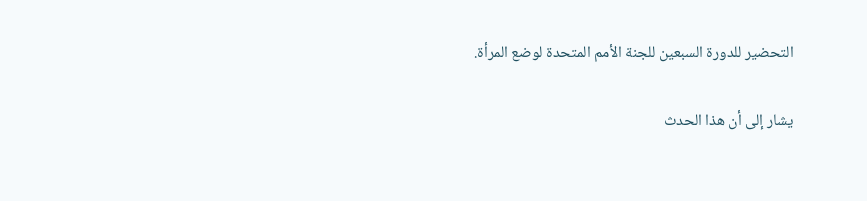التحضير للدورة السبعين للجنة الأمم المتحدة لوضع المرأة.

يشار إلى أن هذا الحدث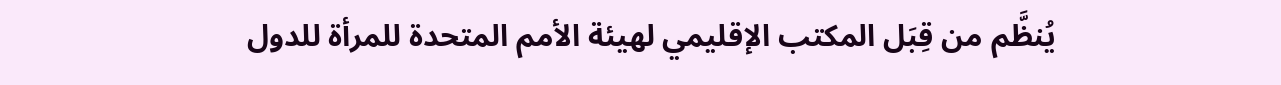يُنظَّم من قِبَل المكتب الإقليمي لهيئة الأمم المتحدة للمرأة للدول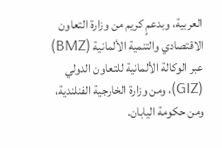العربية، وبدعمٍ كريم من وزارة التعاون الاقتصادي والتنمية الألمانية (BMZ) عبر الوكالة الألمانية للتعاون الدولي (GIZ)، ومن وزارة الخارجية الفنلندية، ومن حكومة اليابان.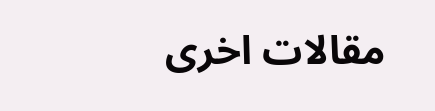مقالات اخرى